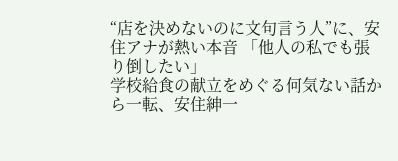“店を決めないのに文句言う人”に、安住アナが熱い本音 「他人の私でも張り倒したい」
学校給食の献立をめぐる何気ない話から一転、安住紳一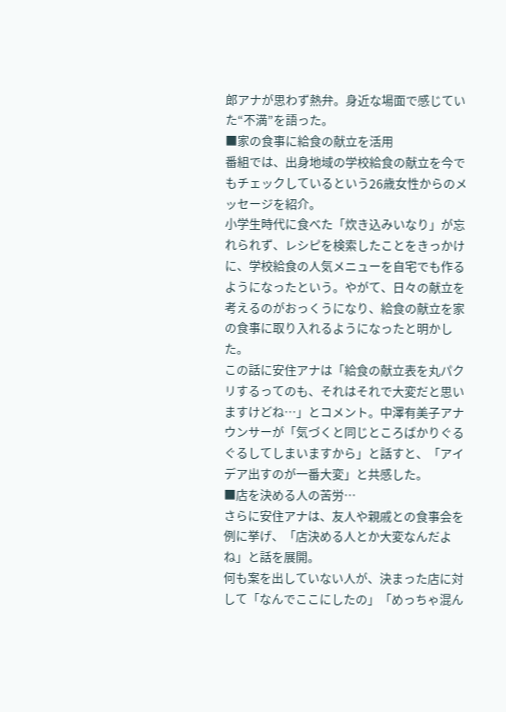郎アナが思わず熱弁。身近な場面で感じていた“不満”を語った。
■家の食事に給食の献立を活用
番組では、出身地域の学校給食の献立を今でもチェックしているという26歳女性からのメッセージを紹介。
小学生時代に食べた「炊き込みいなり」が忘れられず、レシピを検索したことをきっかけに、学校給食の人気メニューを自宅でも作るようになったという。やがて、日々の献立を考えるのがおっくうになり、給食の献立を家の食事に取り入れるようになったと明かした。
この話に安住アナは「給食の献立表を丸パクリするってのも、それはそれで大変だと思いますけどね…」とコメント。中澤有美子アナウンサーが「気づくと同じところばかりぐるぐるしてしまいますから」と話すと、「アイデア出すのが一番大変」と共感した。
■店を決める人の苦労…
さらに安住アナは、友人や親戚との食事会を例に挙げ、「店決める人とか大変なんだよね」と話を展開。
何も案を出していない人が、決まった店に対して「なんでここにしたの」「めっちゃ混ん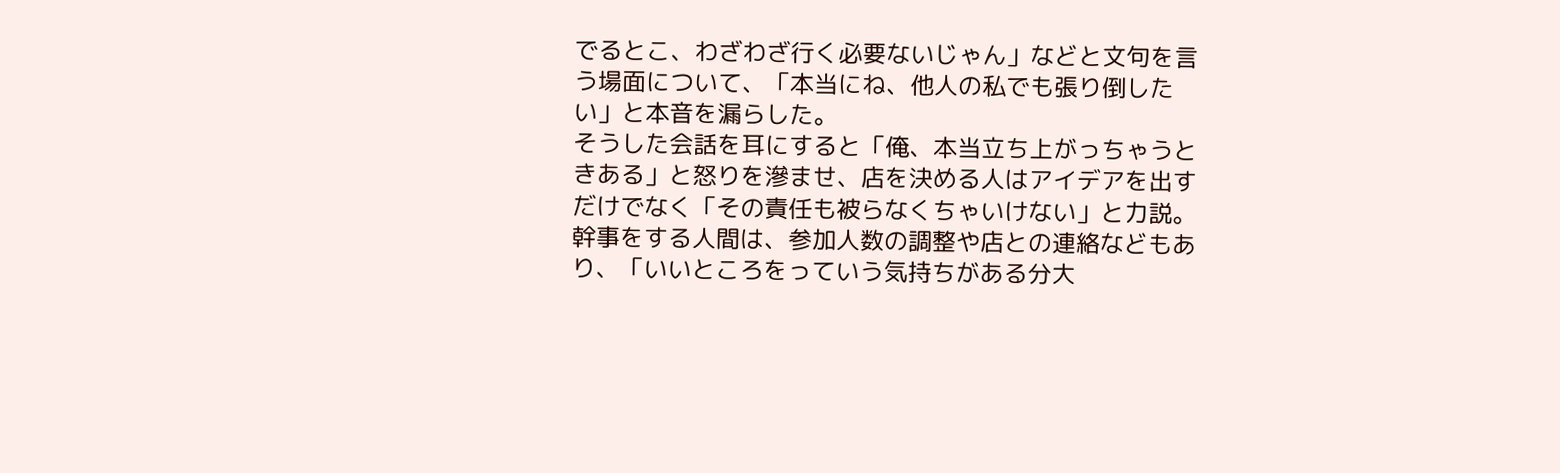でるとこ、わざわざ行く必要ないじゃん」などと文句を言う場面について、「本当にね、他人の私でも張り倒したい」と本音を漏らした。
そうした会話を耳にすると「俺、本当立ち上がっちゃうときある」と怒りを滲ませ、店を決める人はアイデアを出すだけでなく「その責任も被らなくちゃいけない」と力説。
幹事をする人間は、参加人数の調整や店との連絡などもあり、「いいところをっていう気持ちがある分大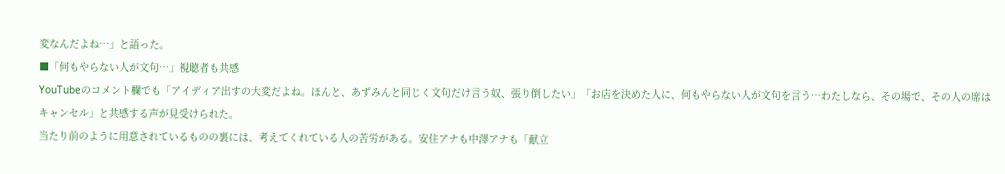変なんだよね…」と語った。
■「何もやらない人が文句…」視聴者も共感
YouTubeのコメント欄でも「アイディア出すの大変だよね。ほんと、あずみんと同じく文句だけ言う奴、張り倒したい」「お店を決めた人に、何もやらない人が文句を言う…わたしなら、その場で、その人の席はキャンセル」と共感する声が見受けられた。
当たり前のように用意されているものの裏には、考えてくれている人の苦労がある。安住アナも中澤アナも「献立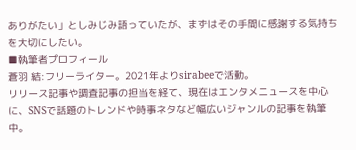ありがたい」としみじみ語っていたが、まずはその手間に感謝する気持ちを大切にしたい。
■執筆者プロフィール
蒼羽 結:フリーライター。2021年よりsirabeeで活動。
リリース記事や調査記事の担当を経て、現在はエンタメニュースを中心に、SNSで話題のトレンドや時事ネタなど幅広いジャンルの記事を執筆中。